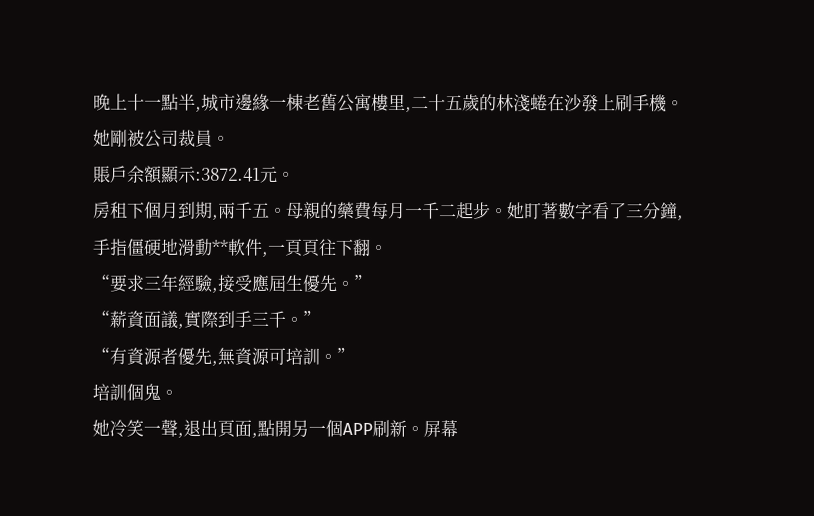晚上十一點半,城市邊緣一棟老舊公寓樓里,二十五歲的林淺蜷在沙發上刷手機。
她剛被公司裁員。
賬戶余額顯示:3872.41元。
房租下個月到期,兩千五。母親的藥費每月一千二起步。她盯著數字看了三分鐘,手指僵硬地滑動**軟件,一頁頁往下翻。
“要求三年經驗,接受應屆生優先。”
“薪資面議,實際到手三千。”
“有資源者優先,無資源可培訓。”
培訓個鬼。
她冷笑一聲,退出頁面,點開另一個APP刷新。屏幕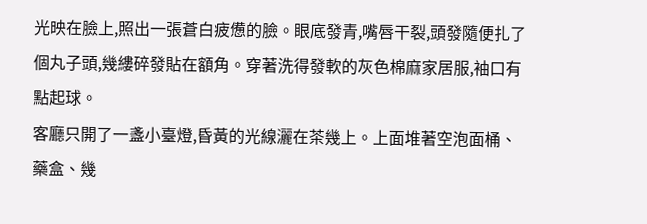光映在臉上,照出一張蒼白疲憊的臉。眼底發青,嘴唇干裂,頭發隨便扎了個丸子頭,幾縷碎發貼在額角。穿著洗得發軟的灰色棉麻家居服,袖口有點起球。
客廳只開了一盞小臺燈,昏黃的光線灑在茶幾上。上面堆著空泡面桶、藥盒、幾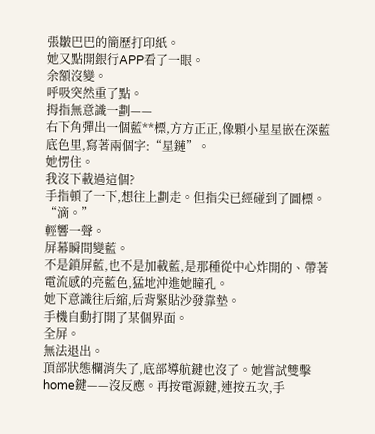張皺巴巴的簡歷打印紙。
她又點開銀行APP看了一眼。
余額沒變。
呼吸突然重了點。
拇指無意識一劃——
右下角彈出一個藍**標,方方正正,像顆小星星嵌在深藍底色里,寫著兩個字:“星鏈”。
她愣住。
我沒下載過這個?
手指頓了一下,想往上劃走。但指尖已經碰到了圖標。
“滴。”
輕響一聲。
屏幕瞬間變藍。
不是鎖屏藍,也不是加載藍,是那種從中心炸開的、帶著電流感的亮藍色,猛地沖進她瞳孔。
她下意識往后縮,后背緊貼沙發靠墊。
手機自動打開了某個界面。
全屏。
無法退出。
頂部狀態欄消失了,底部導航鍵也沒了。她嘗試雙擊home鍵——沒反應。再按電源鍵,連按五次,手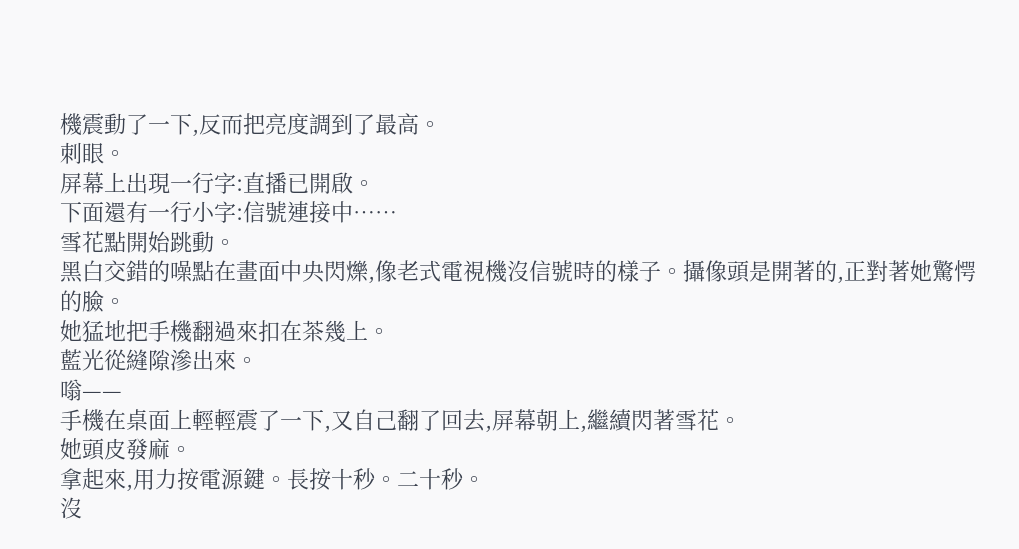機震動了一下,反而把亮度調到了最高。
刺眼。
屏幕上出現一行字:直播已開啟。
下面還有一行小字:信號連接中……
雪花點開始跳動。
黑白交錯的噪點在畫面中央閃爍,像老式電視機沒信號時的樣子。攝像頭是開著的,正對著她驚愕的臉。
她猛地把手機翻過來扣在茶幾上。
藍光從縫隙滲出來。
嗡——
手機在桌面上輕輕震了一下,又自己翻了回去,屏幕朝上,繼續閃著雪花。
她頭皮發麻。
拿起來,用力按電源鍵。長按十秒。二十秒。
沒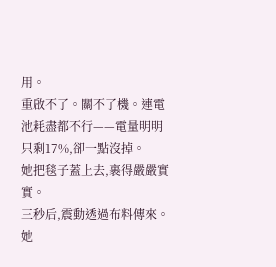用。
重啟不了。關不了機。連電池耗盡都不行——電量明明只剩17%,卻一點沒掉。
她把毯子蓋上去,裹得嚴嚴實實。
三秒后,震動透過布料傳來。
她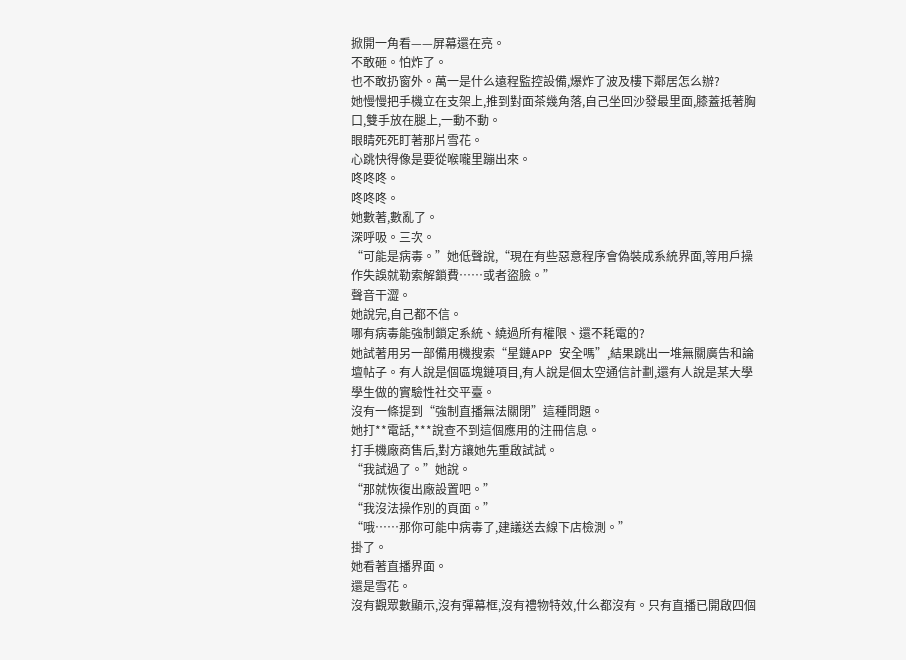掀開一角看——屏幕還在亮。
不敢砸。怕炸了。
也不敢扔窗外。萬一是什么遠程監控設備,爆炸了波及樓下鄰居怎么辦?
她慢慢把手機立在支架上,推到對面茶幾角落,自己坐回沙發最里面,膝蓋抵著胸口,雙手放在腿上,一動不動。
眼睛死死盯著那片雪花。
心跳快得像是要從喉嚨里蹦出來。
咚咚咚。
咚咚咚。
她數著,數亂了。
深呼吸。三次。
“可能是病毒。”她低聲說,“現在有些惡意程序會偽裝成系統界面,等用戶操作失誤就勒索解鎖費……或者盜臉。”
聲音干澀。
她說完,自己都不信。
哪有病毒能強制鎖定系統、繞過所有權限、還不耗電的?
她試著用另一部備用機搜索“星鏈APP 安全嗎”,結果跳出一堆無關廣告和論壇帖子。有人說是個區塊鏈項目,有人說是個太空通信計劃,還有人說是某大學學生做的實驗性社交平臺。
沒有一條提到“強制直播無法關閉”這種問題。
她打**電話,***說查不到這個應用的注冊信息。
打手機廠商售后,對方讓她先重啟試試。
“我試過了。”她說。
“那就恢復出廠設置吧。”
“我沒法操作別的頁面。”
“哦……那你可能中病毒了,建議送去線下店檢測。”
掛了。
她看著直播界面。
還是雪花。
沒有觀眾數顯示,沒有彈幕框,沒有禮物特效,什么都沒有。只有直播已開啟四個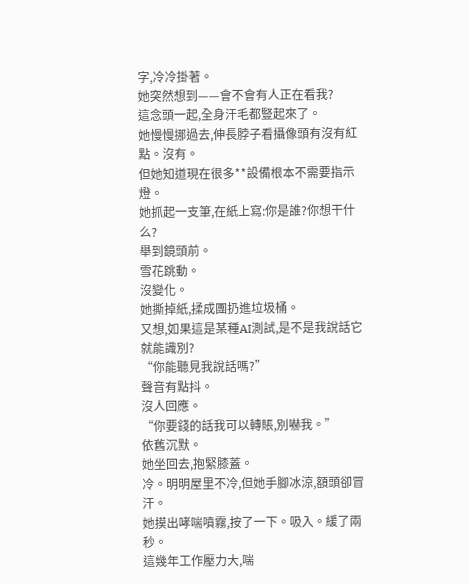字,冷冷掛著。
她突然想到——會不會有人正在看我?
這念頭一起,全身汗毛都豎起來了。
她慢慢挪過去,伸長脖子看攝像頭有沒有紅點。沒有。
但她知道現在很多**設備根本不需要指示燈。
她抓起一支筆,在紙上寫:你是誰?你想干什么?
舉到鏡頭前。
雪花跳動。
沒變化。
她撕掉紙,揉成團扔進垃圾桶。
又想,如果這是某種AI測試,是不是我說話它就能識別?
“你能聽見我說話嗎?”
聲音有點抖。
沒人回應。
“你要錢的話我可以轉賬,別嚇我。”
依舊沉默。
她坐回去,抱緊膝蓋。
冷。明明屋里不冷,但她手腳冰涼,額頭卻冒汗。
她摸出哮喘噴霧,按了一下。吸入。緩了兩秒。
這幾年工作壓力大,喘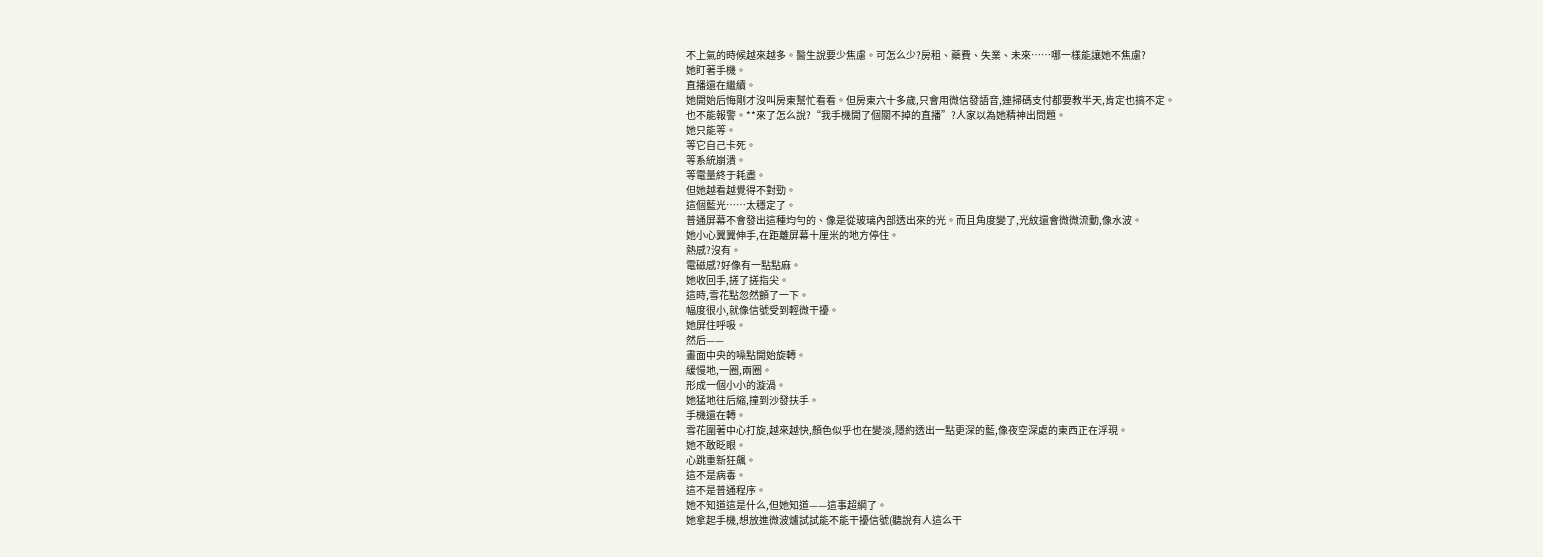不上氣的時候越來越多。醫生說要少焦慮。可怎么少?房租、藥費、失業、未來……哪一樣能讓她不焦慮?
她盯著手機。
直播還在繼續。
她開始后悔剛才沒叫房東幫忙看看。但房東六十多歲,只會用微信發語音,連掃碼支付都要教半天,肯定也搞不定。
也不能報警。**來了怎么說?“我手機開了個關不掉的直播”?人家以為她精神出問題。
她只能等。
等它自己卡死。
等系統崩潰。
等電量終于耗盡。
但她越看越覺得不對勁。
這個藍光……太穩定了。
普通屏幕不會發出這種均勻的、像是從玻璃內部透出來的光。而且角度變了,光紋還會微微流動,像水波。
她小心翼翼伸手,在距離屏幕十厘米的地方停住。
熱感?沒有。
電磁感?好像有一點點麻。
她收回手,搓了搓指尖。
這時,雪花點忽然顫了一下。
幅度很小,就像信號受到輕微干擾。
她屏住呼吸。
然后——
畫面中央的噪點開始旋轉。
緩慢地,一圈,兩圈。
形成一個小小的漩渦。
她猛地往后縮,撞到沙發扶手。
手機還在轉。
雪花圍著中心打旋,越來越快,顏色似乎也在變淡,隱約透出一點更深的藍,像夜空深處的東西正在浮現。
她不敢眨眼。
心跳重新狂飆。
這不是病毒。
這不是普通程序。
她不知道這是什么,但她知道——這事超綱了。
她拿起手機,想放進微波爐試試能不能干擾信號(聽說有人這么干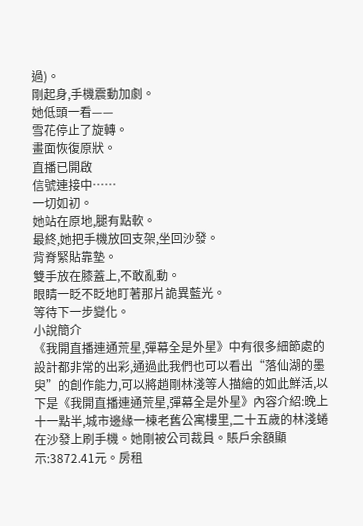過)。
剛起身,手機震動加劇。
她低頭一看——
雪花停止了旋轉。
畫面恢復原狀。
直播已開啟
信號連接中……
一切如初。
她站在原地,腿有點軟。
最終,她把手機放回支架,坐回沙發。
背脊緊貼靠墊。
雙手放在膝蓋上,不敢亂動。
眼睛一眨不眨地盯著那片詭異藍光。
等待下一步變化。
小說簡介
《我開直播連通荒星,彈幕全是外星》中有很多細節處的設計都非常的出彩,通過此我們也可以看出“落仙湖的墨臾”的創作能力,可以將趙剛林淺等人描繪的如此鮮活,以下是《我開直播連通荒星,彈幕全是外星》內容介紹:晚上十一點半,城市邊緣一棟老舊公寓樓里,二十五歲的林淺蜷在沙發上刷手機。她剛被公司裁員。賬戶余額顯示:3872.41元。房租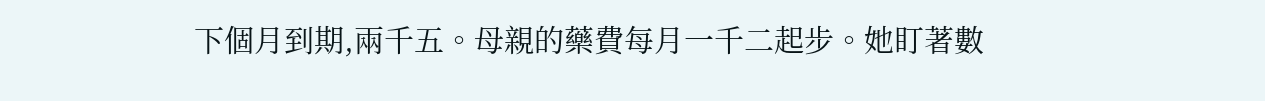下個月到期,兩千五。母親的藥費每月一千二起步。她盯著數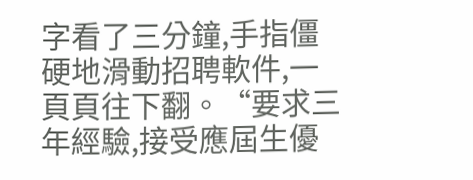字看了三分鐘,手指僵硬地滑動招聘軟件,一頁頁往下翻。“要求三年經驗,接受應屆生優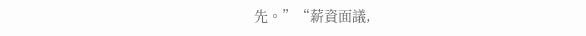先。”“薪資面議,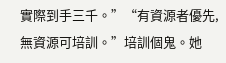實際到手三千。”“有資源者優先,無資源可培訓。”培訓個鬼。她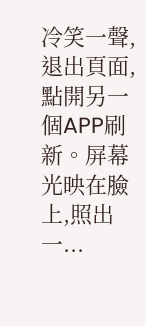冷笑一聲,退出頁面,點開另一個APP刷新。屏幕光映在臉上,照出一...